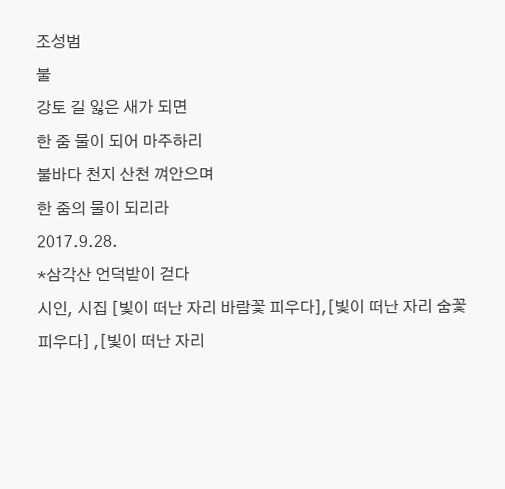조성범
불
강토 길 잃은 새가 되면
한 줌 물이 되어 마주하리
불바다 천지 산천 껴안으며
한 줌의 물이 되리라
2017.9.28.
*삼각산 언덕받이 걷다
시인, 시집 [빛이 떠난 자리 바람꽃 피우다],[빛이 떠난 자리 숨꽃 피우다] ,[빛이 떠난 자리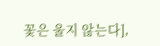꽃은 울지 않는다],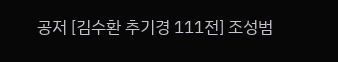공저 [김수환 추기경 111전] 조성범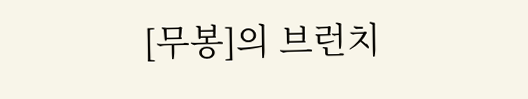[무봉]의 브런치